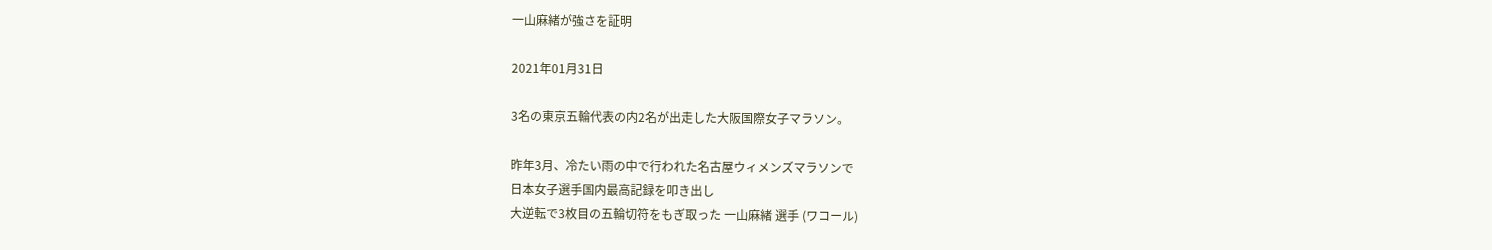一山麻緒が強さを証明

2021年01月31日

3名の東京五輪代表の内2名が出走した大阪国際女子マラソン。

昨年3月、冷たい雨の中で行われた名古屋ウィメンズマラソンで
日本女子選手国内最高記録を叩き出し
大逆転で3枚目の五輪切符をもぎ取った 一山麻緒 選手 (ワコール)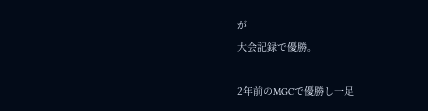が
大会記録で優勝。

2年前のMGCで優勝し一足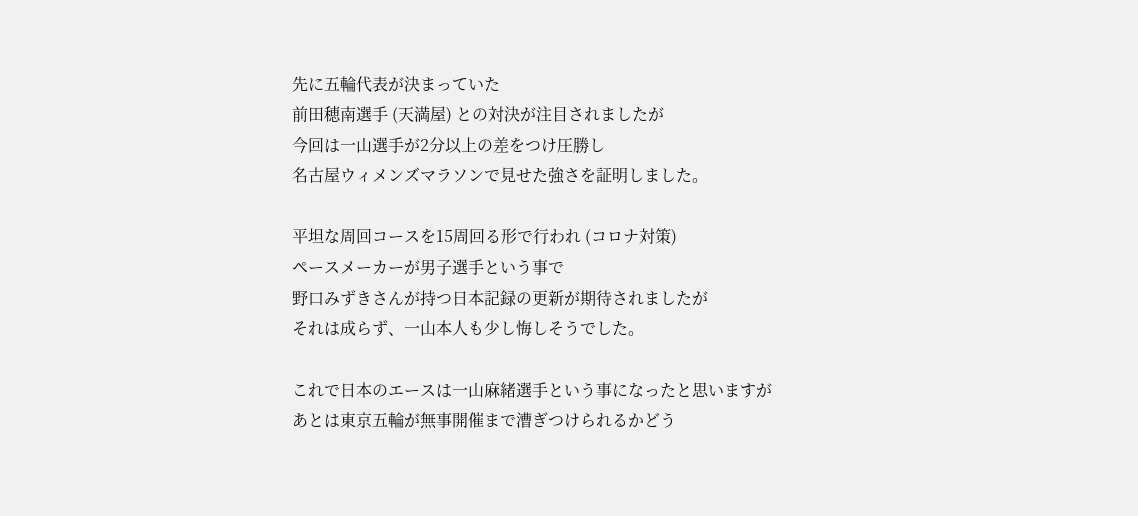先に五輪代表が決まっていた
前田穂南選手 (天満屋) との対決が注目されましたが
今回は一山選手が2分以上の差をつけ圧勝し
名古屋ウィメンズマラソンで見せた強さを証明しました。

平坦な周回コースを15周回る形で行われ (コロナ対策)
ペースメーカーが男子選手という事で
野口みずきさんが持つ日本記録の更新が期待されましたが
それは成らず、一山本人も少し悔しそうでした。

これで日本のエースは一山麻緒選手という事になったと思いますが
あとは東京五輪が無事開催まで漕ぎつけられるかどう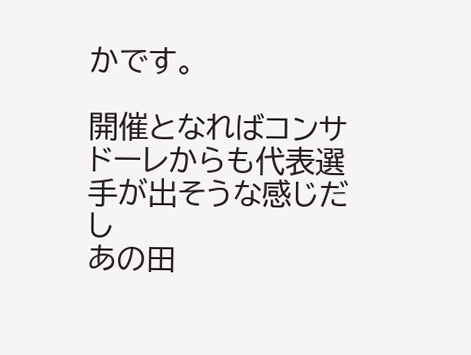かです。

開催となればコンサドーレからも代表選手が出そうな感じだし
あの田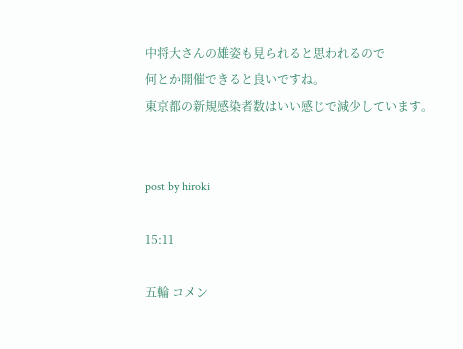中将大さんの雄姿も見られると思われるので
何とか開催できると良いですね。
東京都の新規感染者数はいい感じで減少しています。


post by hiroki

15:11

五輪 コメン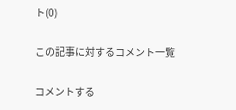ト(0)

この記事に対するコメント一覧

コメントする